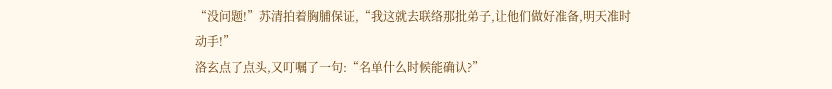“没问题!”苏清拍着胸脯保证,“我这就去联络那批弟子,让他们做好准备,明天准时动手!”
洛玄点了点头,又叮嘱了一句:“名单什么时候能确认?”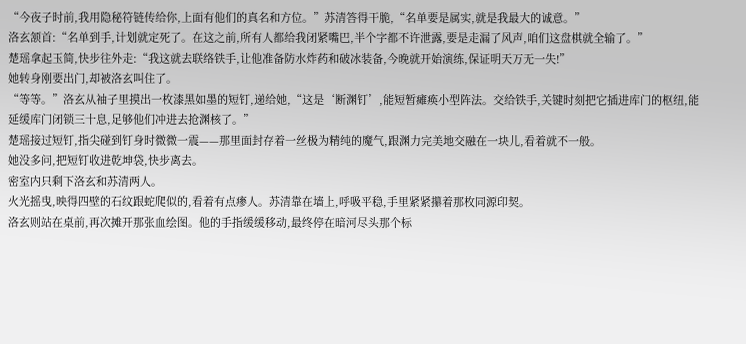“今夜子时前,我用隐秘符链传给你,上面有他们的真名和方位。”苏清答得干脆,“名单要是属实,就是我最大的诚意。”
洛玄颔首:“名单到手,计划就定死了。在这之前,所有人都给我闭紧嘴巴,半个字都不许泄露,要是走漏了风声,咱们这盘棋就全输了。”
楚瑶拿起玉简,快步往外走:“我这就去联络铁手,让他准备防水炸药和破冰装备,今晚就开始演练,保证明天万无一失!”
她转身刚要出门,却被洛玄叫住了。
“等等。”洛玄从袖子里摸出一枚漆黑如墨的短钉,递给她,“这是‘断渊钉’,能短暂瘫痪小型阵法。交给铁手,关键时刻把它插进库门的枢纽,能延缓库门闭锁三十息,足够他们冲进去抢渊核了。”
楚瑶接过短钉,指尖碰到钉身时微微一震——那里面封存着一丝极为精纯的魔气,跟渊力完美地交融在一块儿,看着就不一般。
她没多问,把短钉收进乾坤袋,快步离去。
密室内只剩下洛玄和苏清两人。
火光摇曳,映得四壁的石纹跟蛇爬似的,看着有点瘆人。苏清靠在墙上,呼吸平稳,手里紧紧攥着那枚同源印契。
洛玄则站在桌前,再次摊开那张血绘图。他的手指缓缓移动,最终停在暗河尽头那个标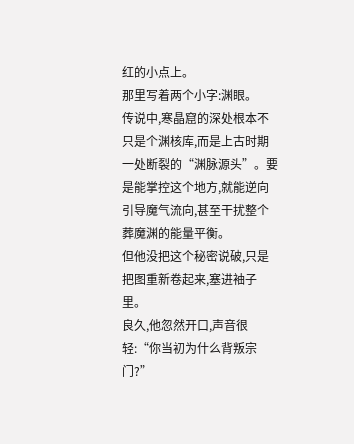红的小点上。
那里写着两个小字:渊眼。
传说中,寒晶窟的深处根本不只是个渊核库,而是上古时期一处断裂的“渊脉源头”。要是能掌控这个地方,就能逆向引导魔气流向,甚至干扰整个葬魔渊的能量平衡。
但他没把这个秘密说破,只是把图重新卷起来,塞进袖子里。
良久,他忽然开口,声音很轻:“你当初为什么背叛宗门?”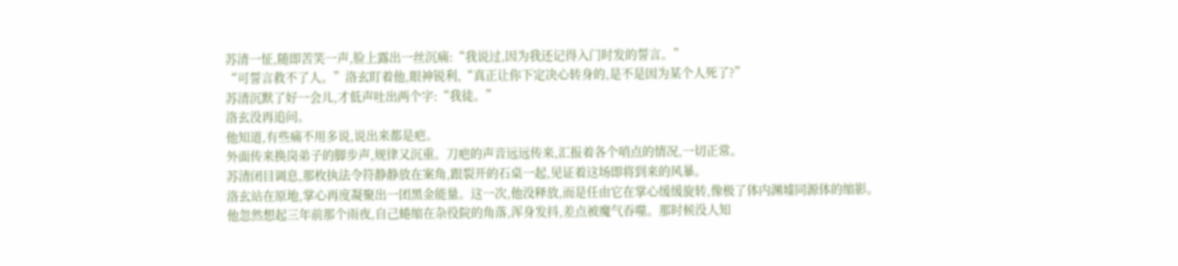苏清一怔,随即苦笑一声,脸上露出一丝沉痛:“我说过,因为我还记得入门时发的誓言。”
“可誓言救不了人。”洛玄盯着他,眼神锐利,“真正让你下定决心转身的,是不是因为某个人死了?”
苏清沉默了好一会儿,才低声吐出两个字:“我徒。”
洛玄没再追问。
他知道,有些痛不用多说,说出来都是疤。
外面传来换岗弟子的脚步声,规律又沉重。刀疤的声音远远传来,汇报着各个哨点的情况,一切正常。
苏清闭目调息,那枚执法令符静静放在案角,跟裂开的石桌一起,见证着这场即将到来的风暴。
洛玄站在原地,掌心再度凝聚出一团黑金能量。这一次,他没释放,而是任由它在掌心缓缓旋转,像极了体内渊墟同源体的缩影。
他忽然想起三年前那个雨夜,自己蜷缩在杂役院的角落,浑身发抖,差点被魔气吞噬。那时候没人知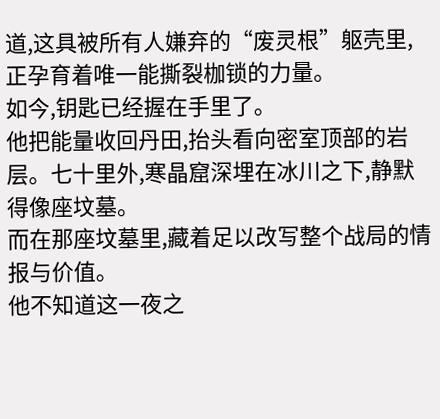道,这具被所有人嫌弃的“废灵根”躯壳里,正孕育着唯一能撕裂枷锁的力量。
如今,钥匙已经握在手里了。
他把能量收回丹田,抬头看向密室顶部的岩层。七十里外,寒晶窟深埋在冰川之下,静默得像座坟墓。
而在那座坟墓里,藏着足以改写整个战局的情报与价值。
他不知道这一夜之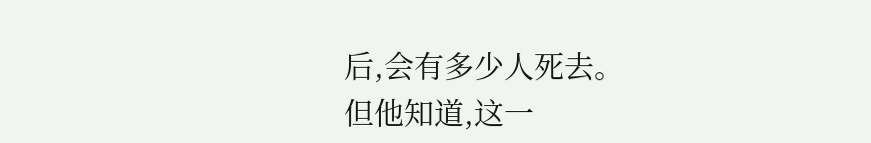后,会有多少人死去。
但他知道,这一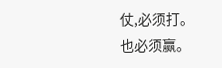仗,必须打。
也必须赢。